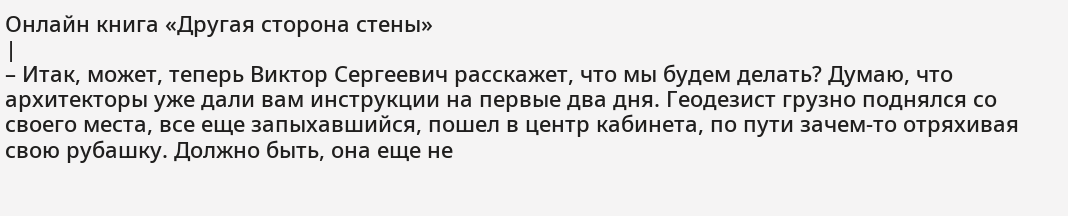Онлайн книга «Другая сторона стены»
|
– Итак, может, теперь Виктор Сергеевич расскажет, что мы будем делать? Думаю, что архитекторы уже дали вам инструкции на первые два дня. Геодезист грузно поднялся со своего места, все еще запыхавшийся, пошел в центр кабинета, по пути зачем-то отряхивая свою рубашку. Должно быть, она еще не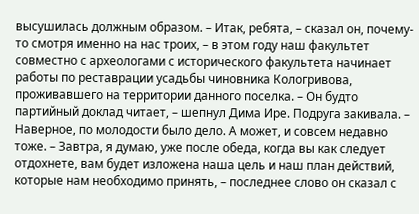высушилась должным образом. – Итак, ребята, – сказал он, почему-то смотря именно на нас троих, – в этом году наш факультет совместно с археологами с исторического факультета начинает работы по реставрации усадьбы чиновника Кологривова, проживавшего на территории данного поселка. – Он будто партийный доклад читает, – шепнул Дима Ире. Подруга закивала. – Наверное, по молодости было дело. А может, и совсем недавно тоже. – Завтра, я думаю, уже после обеда, когда вы как следует отдохнете, вам будет изложена наша цель и наш план действий, которые нам необходимо принять, – последнее слово он сказал с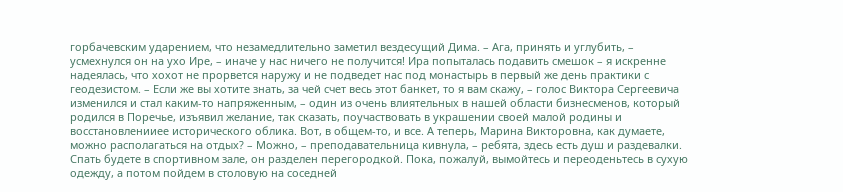горбачевским ударением, что незамедлительно заметил вездесущий Дима. – Ага, принять и углубить, – усмехнулся он на ухо Ире, – иначе у нас ничего не получится! Ира попыталась подавить смешок – я искренне надеялась, что хохот не прорвется наружу и не подведет нас под монастырь в первый же день практики с геодезистом. – Если же вы хотите знать, за чей счет весь этот банкет, то я вам скажу, – голос Виктора Сергеевича изменился и стал каким-то напряженным, – один из очень влиятельных в нашей области бизнесменов, который родился в Поречье, изъявил желание, так сказать, поучаствовать в украшении своей малой родины и восстановленииее исторического облика. Вот, в общем-то, и все. А теперь, Марина Викторовна, как думаете, можно располагаться на отдых? – Можно, – преподавательница кивнула, – ребята, здесь есть душ и раздевалки. Спать будете в спортивном зале, он разделен перегородкой. Пока, пожалуй, вымойтесь и переоденьтесь в сухую одежду, а потом пойдем в столовую на соседней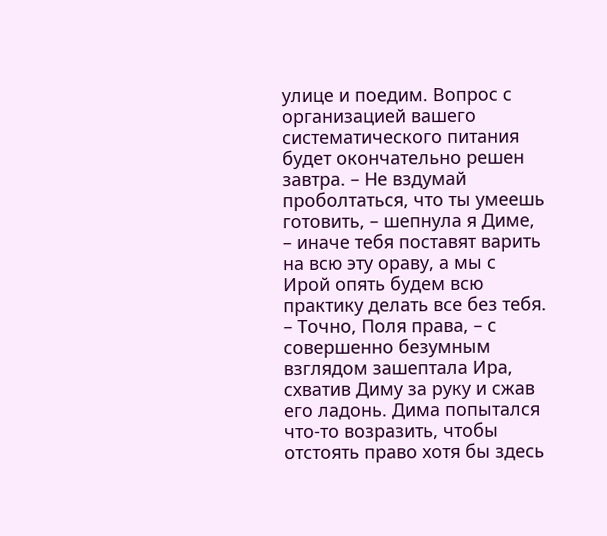улице и поедим. Вопрос с организацией вашего систематического питания будет окончательно решен завтра. – Не вздумай проболтаться, что ты умеешь готовить, – шепнула я Диме, – иначе тебя поставят варить на всю эту ораву, а мы с Ирой опять будем всю практику делать все без тебя. – Точно, Поля права, – с совершенно безумным взглядом зашептала Ира, схватив Диму за руку и сжав его ладонь. Дима попытался что-то возразить, чтобы отстоять право хотя бы здесь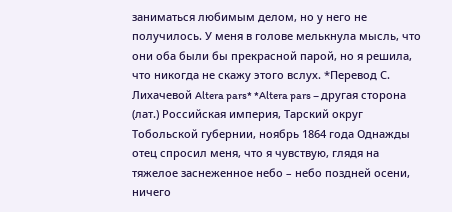заниматься любимым делом, но у него не получилось. У меня в голове мелькнула мысль, что они оба были бы прекрасной парой, но я решила, что никогда не скажу этого вслух. *Перевод С. Лихачевой Altera pars* *Altera pars – другая сторона (лат.) Российская империя, Тарский округ Тобольской губернии, ноябрь 1864 года Однажды отец спросил меня, что я чувствую, глядя на тяжелое заснеженное небо – небо поздней осени, ничего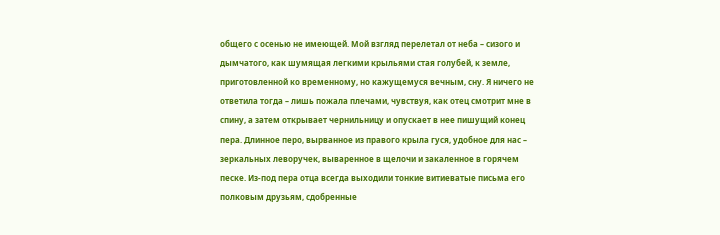общего с осенью не имеющей. Мой взгляд перелетал от неба – сизого и дымчатого, как шумящая легкими крыльями стая голубей, к земле, приготовленной ко временному, но кажущемуся вечным, сну. Я ничего не ответила тогда – лишь пожала плечами, чувствуя, как отец смотрит мне в спину, а затем открывает чернильницу и опускает в нее пишущий конец пера. Длинное перо, вырванное из правого крыла гуся, удобное для нас – зеркальных леворучек, вываренное в щелочи и закаленное в горячем песке. Из-под пера отца всегда выходили тонкие витиеватые письма его полковым друзьям, сдобренные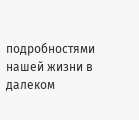подробностями нашей жизни в далеком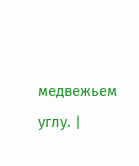медвежьем углу. |